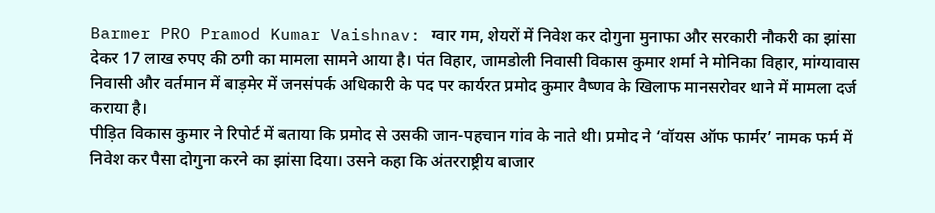Barmer PRO Pramod Kumar Vaishnav: ग्वार गम, शेयरों में निवेश कर दोगुना मुनाफा और सरकारी नौकरी का झांसा देकर 17 लाख रुपए की ठगी का मामला सामने आया है। पंत विहार, जामडोली निवासी विकास कुमार शर्मा ने मोनिका विहार, मांग्यावास निवासी और वर्तमान में बाड़मेर में जनसंपर्क अधिकारी के पद पर कार्यरत प्रमोद कुमार वैष्णव के खिलाफ मानसरोवर थाने में मामला दर्ज कराया है।
पीड़ित विकास कुमार ने रिपोर्ट में बताया कि प्रमोद से उसकी जान-पहचान गांव के नाते थी। प्रमोद ने ‘वॉयस ऑफ फार्मर’ नामक फर्म में निवेश कर पैसा दोगुना करने का झांसा दिया। उसने कहा कि अंतरराष्ट्रीय बाजार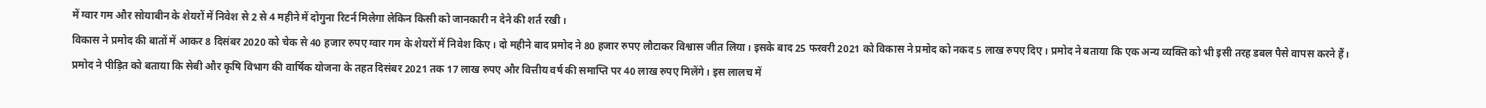में ग्वार गम और सोयाबीन के शेयरों में निवेश से 2 से 4 महीने में दोगुना रिटर्न मिलेगा लेकिन किसी को जानकारी न देने की शर्त रखी।
विकास ने प्रमोद की बातों में आकर 8 दिसंबर 2020 को चेक से 40 हजार रुपए ग्वार गम के शेयरों में निवेश किए। दो महीने बाद प्रमोद ने 80 हजार रुपए लौटाकर विश्वास जीत लिया। इसके बाद 25 फरवरी 2021 को विकास ने प्रमोद को नकद 5 लाख रुपए दिए। प्रमोद ने बताया कि एक अन्य व्यक्ति को भी इसी तरह डबल पैसे वापस करने हैं।
प्रमोद ने पीड़ित को बताया कि सेबी और कृषि विभाग की वार्षिक योजना के तहत दिसंबर 2021 तक 17 लाख रुपए और वित्तीय वर्ष की समाप्ति पर 40 लाख रुपए मिलेंगे। इस लालच में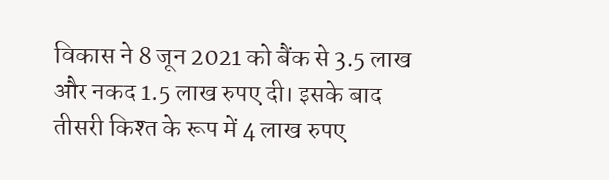विकास ने 8 जून 2021 को बैंक से 3.5 लाख और नकद 1.5 लाख रुपए दी। इसके बाद तीसरी किश्त के रूप में 4 लाख रुपए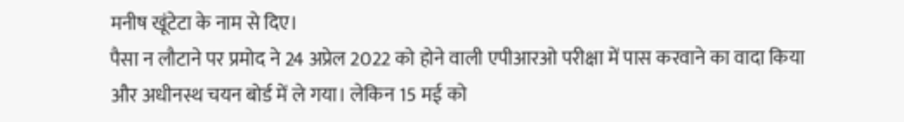मनीष खूंटेटा के नाम से दिए।
पैसा न लौटाने पर प्रमोद ने 24 अप्रेल 2022 को होने वाली एपीआरओ परीक्षा में पास करवाने का वादा किया और अधीनस्थ चयन बोर्ड में ले गया। लेकिन 15 मई को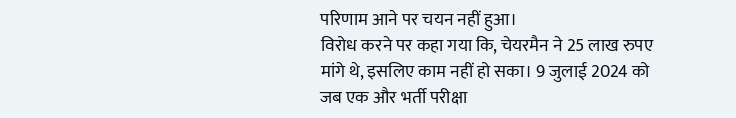परिणाम आने पर चयन नहीं हुआ।
विरोध करने पर कहा गया कि, चेयरमैन ने 25 लाख रुपए मांगे थे, इसलिए काम नहीं हो सका। 9 जुलाई 2024 को जब एक और भर्ती परीक्षा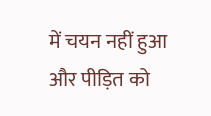में चयन नहीं हुआ और पीड़ित को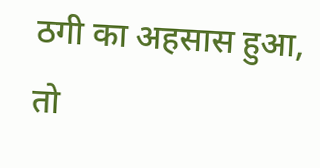ठगी का अहसास हुआ, तो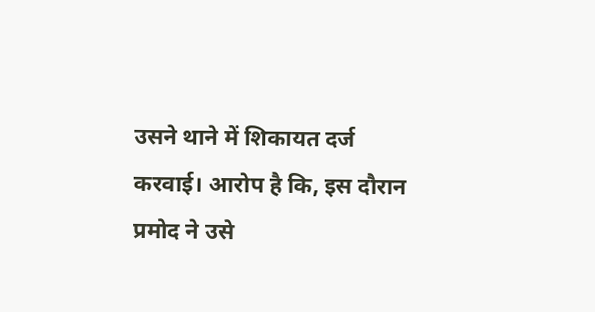उसने थाने में शिकायत दर्ज करवाई। आरोप है कि, इस दौरान प्रमोद ने उसे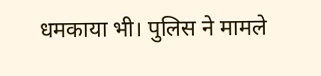धमकाया भी। पुलिस ने मामले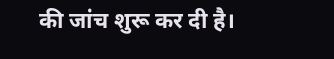की जांच शुरू कर दी है।